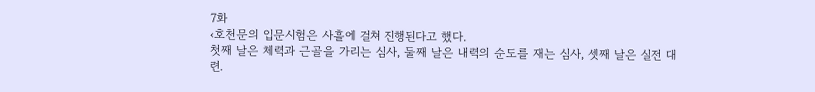7화
‹호천문의 입문시험은 사흘에 걸쳐 진행된다고 했다.
첫째 날은 체력과 근골을 가리는 심사, 둘째 날은 내력의 순도를 재는 심사, 셋째 날은 실전 대련.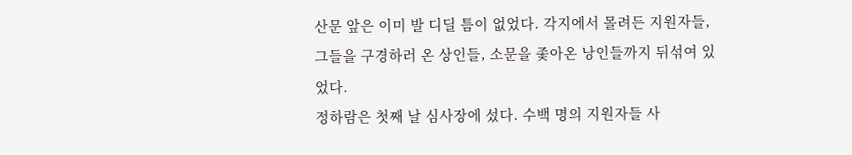산문 앞은 이미 발 디딜 틈이 없었다. 각지에서 몰려든 지원자들, 그들을 구경하러 온 상인들, 소문을 좇아온 낭인들까지 뒤섞여 있었다.
정하람은 첫째 날 심사장에 섰다. 수백 명의 지원자들 사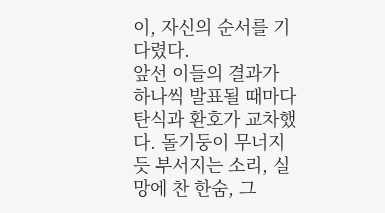이, 자신의 순서를 기다렸다.
앞선 이들의 결과가 하나씩 발표될 때마다 탄식과 환호가 교차했다. 돌기둥이 무너지듯 부서지는 소리, 실망에 찬 한숨, 그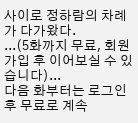사이로 정하람의 차례가 다가왔다.
...(5화까지 무료, 회원가입 후 이어보실 수 있습니다)...
다음 화부터는 로그인 후 무료로 계속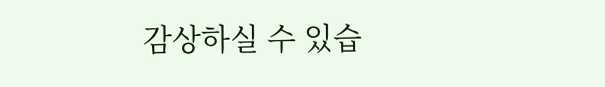감상하실 수 있습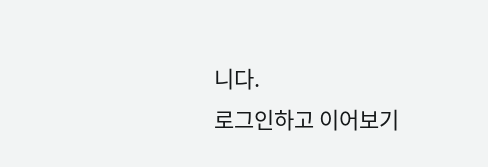니다.
로그인하고 이어보기